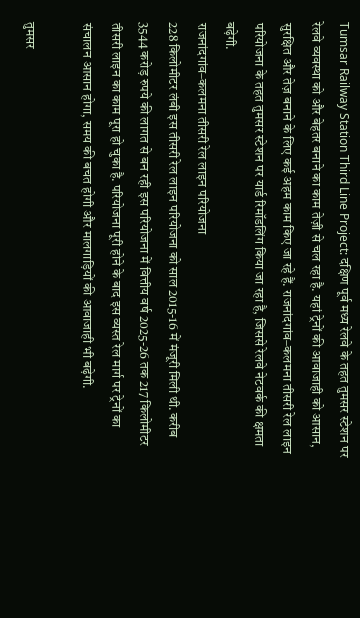Tumsar Railway Station Third Line Project: दक्षिण पूर्व मध्य रेलवे के तहत तुमसर स्टेशन पर रेलवे व्यवस्था को और बेहतर बनाने का काम तेज़ी से चल रहा है. यहां ट्रेनों की आवाजाही को आसान, सुरक्षित और तेज़ बनाने के लिए कई अहम काम किए जा रहे हैं. राजनांदगांव–कलमना तीसरी रेल लाइन परियोजना के तहत तुमसर स्टेशन पर यार्ड रिमॉडलिंग किया जा रहा है, जिससे रेलवे नेटवर्क की क्षमता बढ़ेगी.
राजनांदगांव–कलमना तीसरी रेल लाइन परियोजना
228 किलोमीटर लंबी इस तीसरी रेल लाइन परियोजना को साल 2015-16 में मंजूरी मिली थी. करीब 3544 करोड़ रुपये की लागत से बन रही इस परियोजना में वित्तीय वर्ष 2025-26 तक 217 किलोमीटर तीसरी लाइन का काम पूरा हो चुका है. परियोजना पूरी होने के बाद इस व्यस्त रेल मार्ग पर ट्रेनों का संचालन आसान होगा, समय की बचत होगी और मालगाड़ियों की आवाजाही भी बढ़ेगी.

तुमसर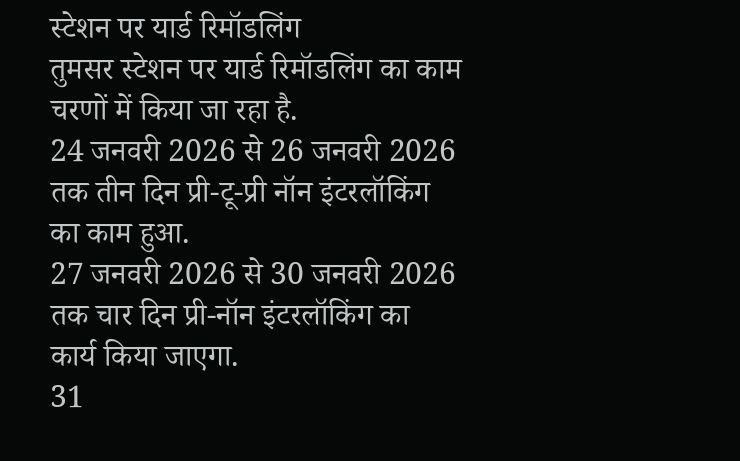स्टेशन पर यार्ड रिमॉडलिंग
तुमसर स्टेशन पर यार्ड रिमॉडलिंग का काम चरणों में किया जा रहा है.
24 जनवरी 2026 से 26 जनवरी 2026 तक तीन दिन प्री-टू-प्री नॉन इंटरलॉकिंग का काम हुआ.
27 जनवरी 2026 से 30 जनवरी 2026 तक चार दिन प्री-नॉन इंटरलॉकिंग का कार्य किया जाएगा.
31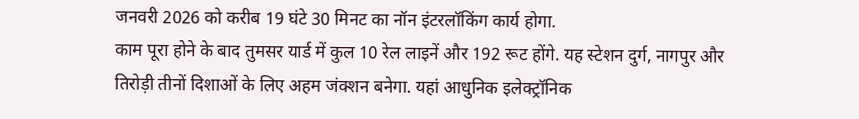जनवरी 2026 को करीब 19 घंटे 30 मिनट का नॉन इंटरलॉकिंग कार्य होगा.
काम पूरा होने के बाद तुमसर यार्ड में कुल 10 रेल लाइनें और 192 रूट होंगे. यह स्टेशन दुर्ग, नागपुर और तिरोड़ी तीनों दिशाओं के लिए अहम जंक्शन बनेगा. यहां आधुनिक इलेक्ट्रॉनिक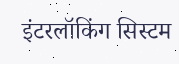इंटरलॉकिंग सिस्टम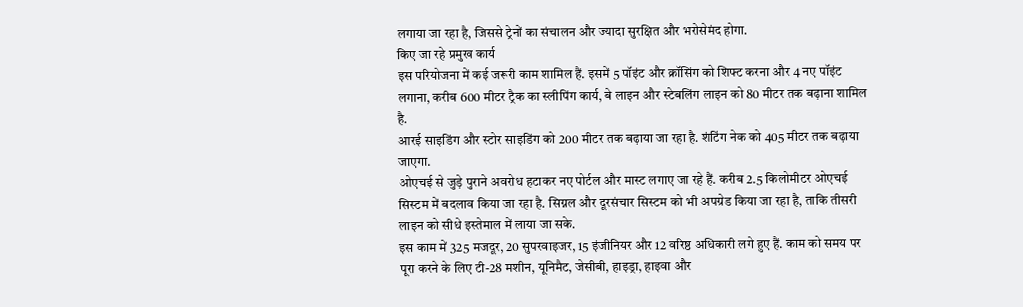लगाया जा रहा है, जिससे ट्रेनों का संचालन और ज्यादा सुरक्षित और भरोसेमंद होगा.
किए जा रहे प्रमुख कार्य
इस परियोजना में कई जरूरी काम शामिल हैं. इसमें 5 पॉइंट और क्रॉसिंग को शिफ्ट करना और 4 नए पॉइंट लगाना, करीब 600 मीटर ट्रैक का स्लीपिंग कार्य, बे लाइन और स्टेबलिंग लाइन को 80 मीटर तक बढ़ाना शामिल है.
आरई साइडिंग और स्टोर साइडिंग को 200 मीटर तक बढ़ाया जा रहा है. शंटिंग नेक को 405 मीटर तक बढ़ाया जाएगा.
ओएचई से जुड़े पुराने अवरोध हटाकर नए पोर्टल और मास्ट लगाए जा रहे हैं. करीब 2.5 किलोमीटर ओएचई सिस्टम में बदलाव किया जा रहा है. सिग्नल और दूरसंचार सिस्टम को भी अपग्रेड किया जा रहा है, ताकि तीसरी लाइन को सीधे इस्तेमाल में लाया जा सके.
इस काम में 325 मजदूर, 20 सुपरवाइजर, 15 इंजीनियर और 12 वरिष्ठ अधिकारी लगे हुए हैं. काम को समय पर पूरा करने के लिए टी-28 मशीन, यूनिमैट, जेसीबी, हाइड्रा, हाइवा और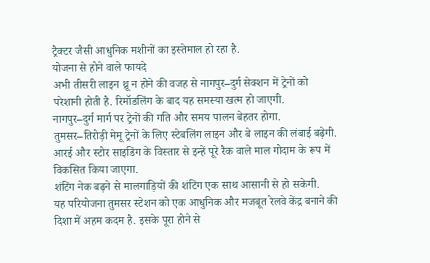ट्रैक्टर जैसी आधुनिक मशीनों का इस्तेमाल हो रहा है.
योजना से होने वाले फायदे
अभी तीसरी लाइन थ्रू न होने की वजह से नागपुर–दुर्ग सेक्शन में ट्रेनों को परेशानी होती है. रिमॉडलिंग के बाद यह समस्या खत्म हो जाएगी.
नागपुर–दुर्ग मार्ग पर ट्रेनों की गति और समय पालन बेहतर होगा.
तुमसर–तिरोड़ी मेमू ट्रेनों के लिए स्टेबलिंग लाइन और बे लाइन की लंबाई बढ़ेगी.
आरई और स्टोर साइडिंग के विस्तार से इन्हें पूरे रैक वाले माल गोदाम के रूप में विकसित किया जाएगा.
शंटिंग नेक बढ़ने से मालगाड़ियों की शंटिंग एक साथ आसानी से हो सकेगी.
यह परियोजना तुमसर स्टेशन को एक आधुनिक और मजबूत रेलवे केंद्र बनाने की दिशा में अहम कदम है. इसके पूरा होने से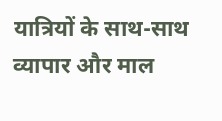यात्रियों के साथ-साथ व्यापार और माल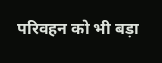परिवहन को भी बड़ा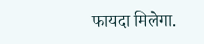फायदा मिलेगा.